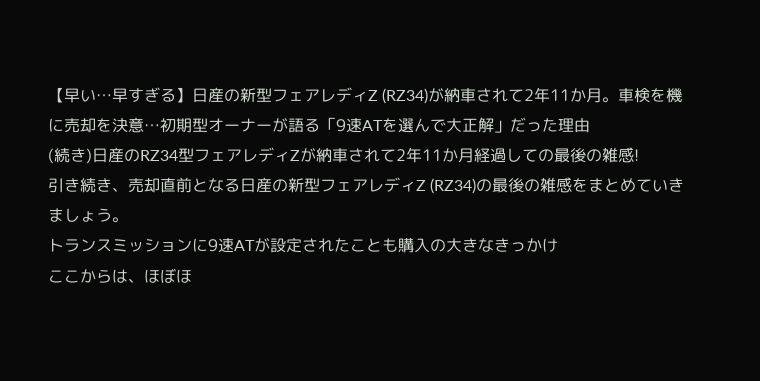【早い…早すぎる】日産の新型フェアレディZ (RZ34)が納車されて2年11か月。車検を機に売却を決意…初期型オーナーが語る「9速ATを選んで大正解」だった理由
(続き)日産のRZ34型フェアレディZが納車されて2年11か月経過しての最後の雑感!
引き続き、売却直前となる日産の新型フェアレディZ (RZ34)の最後の雑感をまとめていきましょう。
トランスミッションに9速ATが設定されたことも購入の大きなきっかけ
ここからは、ほぼほ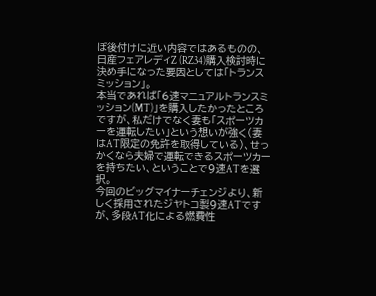ぼ後付けに近い内容ではあるものの、日産フェアレディZ (RZ34)購入検討時に決め手になった要因としては「トランスミッション」。
本当であれば「6速マニュアルトランスミッション(MT)」を購入したかったところですが、私だけでなく妻も「スポーツカーを運転したい」という想いが強く(妻はAT限定の免許を取得している)、せっかくなら夫婦で運転できるスポーツカーを持ちたい、ということで9速ATを選択。
今回のビッグマイナーチェンジより、新しく採用されたジヤトコ製9速ATですが、多段AT化による燃費性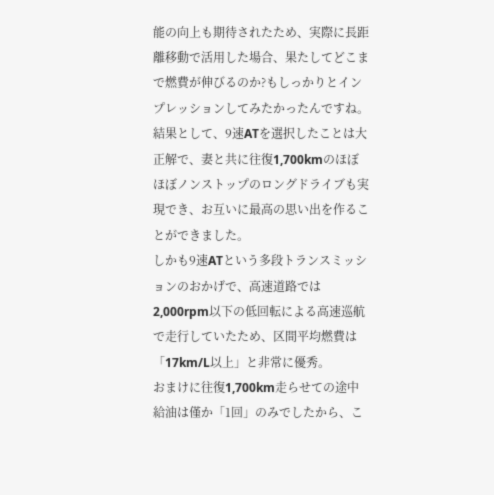能の向上も期待されたため、実際に長距離移動で活用した場合、果たしてどこまで燃費が伸びるのか?もしっかりとインプレッションしてみたかったんですね。
結果として、9速ATを選択したことは大正解で、妻と共に往復1,700kmのほぼほぼノンストップのロングドライブも実現でき、お互いに最高の思い出を作ることができました。
しかも9速ATという多段トランスミッションのおかげで、高速道路では2,000rpm以下の低回転による高速巡航で走行していたため、区間平均燃費は「17km/L以上」と非常に優秀。
おまけに往復1,700km走らせての途中給油は僅か「1回」のみでしたから、こ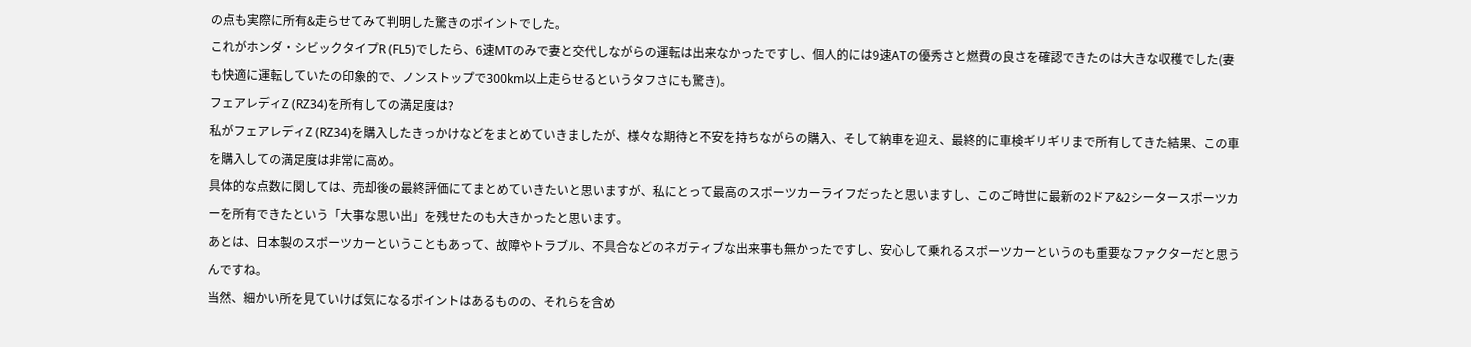の点も実際に所有&走らせてみて判明した驚きのポイントでした。
これがホンダ・シビックタイプR (FL5)でしたら、6速MTのみで妻と交代しながらの運転は出来なかったですし、個人的には9速ATの優秀さと燃費の良さを確認できたのは大きな収穫でした(妻も快適に運転していたの印象的で、ノンストップで300km以上走らせるというタフさにも驚き)。
フェアレディZ (RZ34)を所有しての満足度は?
私がフェアレディZ (RZ34)を購入したきっかけなどをまとめていきましたが、様々な期待と不安を持ちながらの購入、そして納車を迎え、最終的に車検ギリギリまで所有してきた結果、この車を購入しての満足度は非常に高め。
具体的な点数に関しては、売却後の最終評価にてまとめていきたいと思いますが、私にとって最高のスポーツカーライフだったと思いますし、このご時世に最新の2ドア&2シータースポーツカーを所有できたという「大事な思い出」を残せたのも大きかったと思います。
あとは、日本製のスポーツカーということもあって、故障やトラブル、不具合などのネガティブな出来事も無かったですし、安心して乗れるスポーツカーというのも重要なファクターだと思うんですね。
当然、細かい所を見ていけば気になるポイントはあるものの、それらを含め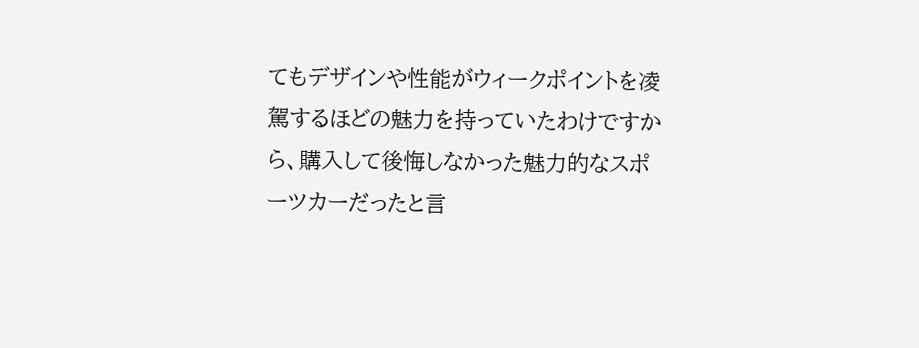てもデザインや性能がウィークポイントを凌駕するほどの魅力を持っていたわけですから、購入して後悔しなかった魅力的なスポーツカーだったと言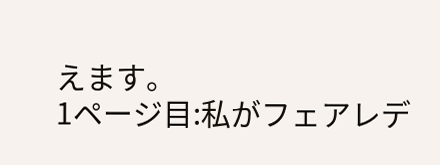えます。
1ページ目:私がフェアレデ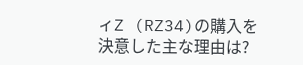ィZ (RZ34)の購入を決意した主な理由は?